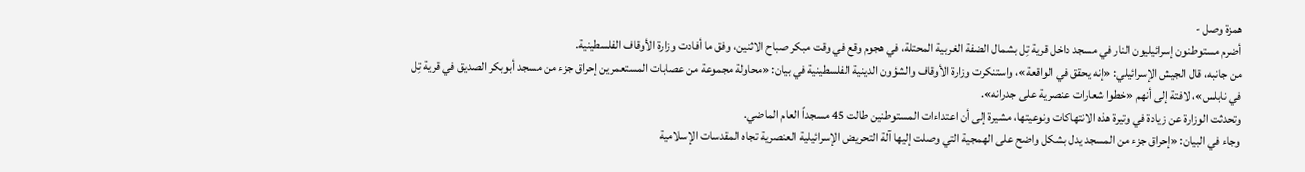همزة وصل -
أضرم مستوطنون إسرائيليون النار في مسجد داخل قرية تِل بشمال الضفة الغربية المحتلة، في هجوم وقع في وقت مبكر صباح الاثنين، وفق ما أفادت وزارة الأوقاف الفلسطينية.
من جانبه، قال الجيش الإسرائيلي: «إنه يحقق في الواقعة»، واستنكرت وزارة الأوقاف والشؤون الدينية الفلسطينية في بيان: «محاولة مجموعة من عصابات المستعمرين إحراق جزء من مسجد أبوبكر الصديق في قرية تِل في نابلس»، لافتة إلى أنهم «خطوا شعارات عنصرية على جدرانه».
وتحدثت الوزارة عن زيادة في وتيرة هذه الانتهاكات ونوعيتها، مشيرة إلى أن اعتداءات المستوطنين طالت 45 مسجداً العام الماضي.
وجاء في البيان: «إحراق جزء من المسجد يدل بشكل واضح على الهمجية التي وصلت إليها آلة التحريض الإسرائيلية العنصرية تجاه المقدسات الإسلامية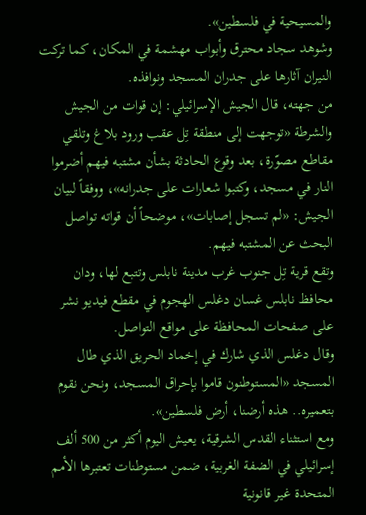والمسيحية في فلسطين».
وشوهد سجاد محترق وأبواب مهشمة في المكان، كما تركت النيران آثارها على جدران المسجد ونوافذه.
من جهته، قال الجيش الإسرائيلي: إن قوات من الجيش والشرطة «توجهت إلى منطقة تِل عقب ورود بلاغ وتلقي مقاطع مصوّرة، بعد وقوع الحادثة بشأن مشتبه فيهم أضرموا النار في مسجد، وكتبوا شعارات على جدرانه»، ووفقاً لبيان الجيش: «لم تسجل إصابات»، موضحاً أن قواته تواصل البحث عن المشتبه فيهم.
وتقع قرية تِل جنوب غرب مدينة نابلس وتتبع لها، ودان محافظ نابلس غسان دغلس الهجوم في مقطع فيديو نشر على صفحات المحافظة على مواقع التواصل.
وقال دغلس الذي شارك في إخماد الحريق الذي طال المسجد «المستوطنون قاموا بإحراق المسجد، ونحن نقوم بتعميره.. هذه أرضنا، أرض فلسطين».
ومع استثناء القدس الشرقية، يعيش اليوم أكثر من 500 ألف إسرائيلي في الضفة الغربية، ضمن مستوطنات تعتبرها الأمم المتحدة غير قانونية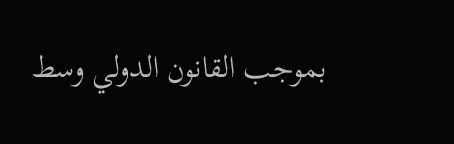بموجب القانون الدولي وسط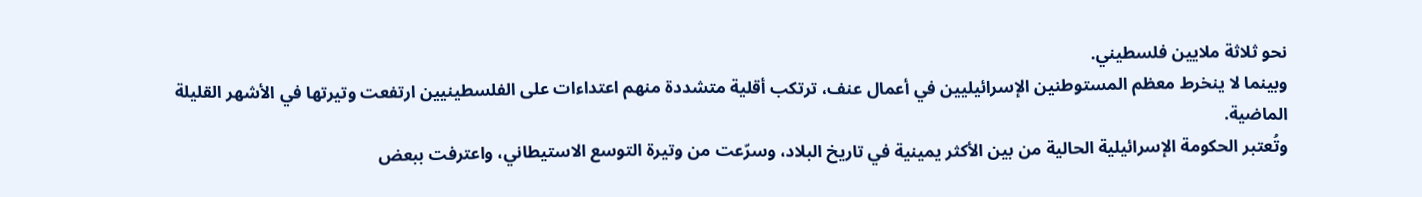نحو ثلاثة ملايين فلسطيني.
وبينما لا ينخرط معظم المستوطنين الإسرائيليين في أعمال عنف، ترتكب أقلية متشددة منهم اعتداءات على الفلسطينيين ارتفعت وتيرتها في الأشهر القليلة الماضية.
وتُعتبر الحكومة الإسرائيلية الحالية من بين الأكثر يمينية في تاريخ البلاد، وسرّعت من وتيرة التوسع الاستيطاني، واعترفت ببعض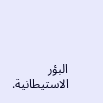البؤر الاستيطانية.